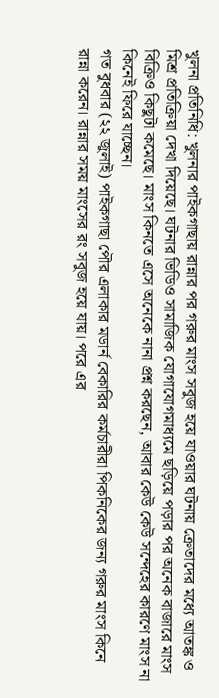খুলনা প্রতিনিধি: খুলনার পাইকগাছায় রান্নার পর গরুর মাংস সবুজ হয়ে যাওয়ার ঘটনায় ক্রেতাদের মধ্যে আতঙ্ক ও মিশ্র প্রতিক্রিয়া দেখা দিয়েছে। ঘটনার ভিডিও সামাজিক যোগাযোগমাধ্যমে ছড়িয়ে পড়ার পর অনেক বাজারে মাংস বিক্রিও কিছুটা কমেছে। মাংস কিনতে এসে অনেকে নানা প্রশ্ন করছেন, আবার কেউ কেউ সন্দেহের কারণে মাংস না কিনেই ফিরে যাচ্ছেন।
গত বুধবার (২২ জুলাই) পাইকগাছা পৌর এলাকার মডার্ন বেকারির কর্মচারীরা পিকনিকের জন্য গরুর মাংস কিনে রান্না করেন। রান্নার সময় মাংসের রং সবুজ হয়ে যায়। পরে এর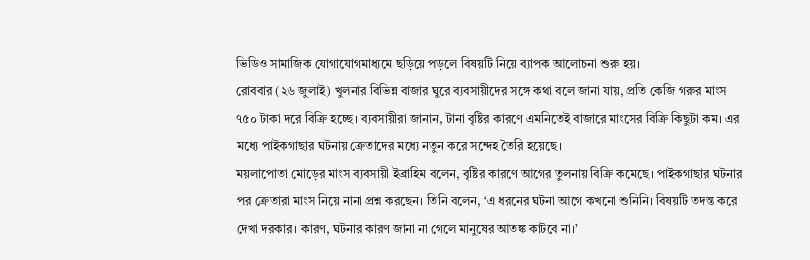ভিডিও সামাজিক যোগাযোগমাধ্যমে ছড়িয়ে পড়লে বিষয়টি নিয়ে ব্যাপক আলোচনা শুরু হয়।
রোববার (২৬ জুলাই) খুলনার বিভিন্ন বাজার ঘুরে ব্যবসায়ীদের সঙ্গে কথা বলে জানা যায়, প্রতি কেজি গরুর মাংস ৭৫০ টাকা দরে বিক্রি হচ্ছে। ব্যবসায়ীরা জানান, টানা বৃষ্টির কারণে এমনিতেই বাজারে মাংসের বিক্রি কিছুটা কম। এর মধ্যে পাইকগাছার ঘটনায় ক্রেতাদের মধ্যে নতুন করে সন্দেহ তৈরি হয়েছে।
ময়লাপোতা মোড়ের মাংস ব্যবসায়ী ইব্রাহিম বলেন, বৃষ্টির কারণে আগের তুলনায় বিক্রি কমেছে। পাইকগাছার ঘটনার পর ক্রেতারা মাংস নিয়ে নানা প্রশ্ন করছেন। তিনি বলেন, ‘এ ধরনের ঘটনা আগে কখনো শুনিনি। বিষয়টি তদন্ত করে দেখা দরকার। কারণ, ঘটনার কারণ জানা না গেলে মানুষের আতঙ্ক কাটবে না।’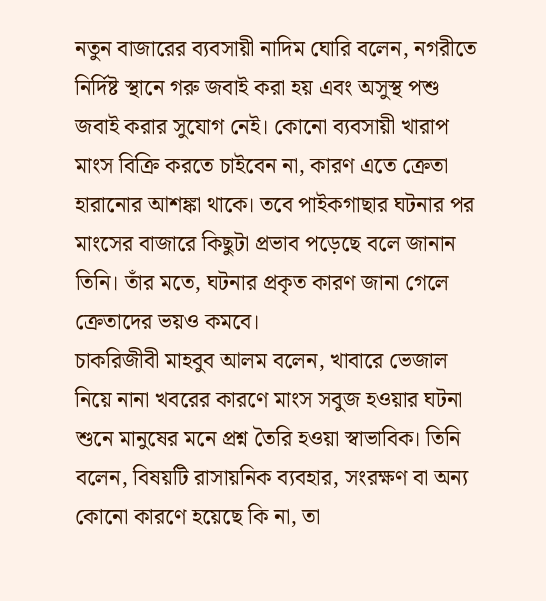নতুন বাজারের ব্যবসায়ী নাদিম ঘোরি বলেন, নগরীতে নির্দিষ্ট স্থানে গরু জবাই করা হয় এবং অসুস্থ পশু জবাই করার সুযোগ নেই। কোনো ব্যবসায়ী খারাপ মাংস বিক্রি করতে চাইবেন না, কারণ এতে ক্রেতা হারানোর আশঙ্কা থাকে। তবে পাইকগাছার ঘটনার পর মাংসের বাজারে কিছুটা প্রভাব পড়েছে বলে জানান তিনি। তাঁর মতে, ঘটনার প্রকৃত কারণ জানা গেলে ক্রেতাদের ভয়ও কমবে।
চাকরিজীবী মাহবুব আলম বলেন, খাবারে ভেজাল নিয়ে নানা খবরের কারণে মাংস সবুজ হওয়ার ঘটনা শুনে মানুষের মনে প্রশ্ন তৈরি হওয়া স্বাভাবিক। তিনি বলেন, বিষয়টি রাসায়নিক ব্যবহার, সংরক্ষণ বা অন্য কোনো কারণে হয়েছে কি না, তা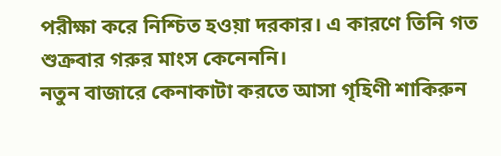পরীক্ষা করে নিশ্চিত হওয়া দরকার। এ কারণে তিনি গত শুক্রবার গরুর মাংস কেনেননি।
নতুন বাজারে কেনাকাটা করতে আসা গৃহিণী শাকিরুন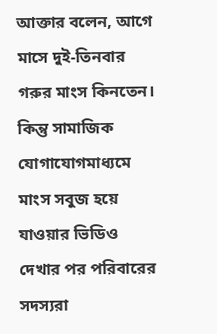আক্তার বলেন, আগে মাসে দুই-তিনবার গরুর মাংস কিনতেন। কিন্তু সামাজিক যোগাযোগমাধ্যমে মাংস সবুজ হয়ে যাওয়ার ভিডিও দেখার পর পরিবারের সদস্যরা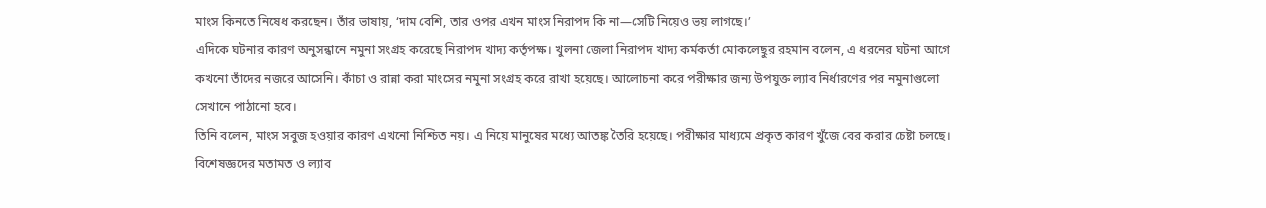মাংস কিনতে নিষেধ করছেন। তাঁর ভাষায়, ‘দাম বেশি, তার ওপর এখন মাংস নিরাপদ কি না—সেটি নিয়েও ভয় লাগছে।’
এদিকে ঘটনার কারণ অনুসন্ধানে নমুনা সংগ্রহ করেছে নিরাপদ খাদ্য কর্তৃপক্ষ। খুলনা জেলা নিরাপদ খাদ্য কর্মকর্তা মোকলেছুর রহমান বলেন, এ ধরনের ঘটনা আগে কখনো তাঁদের নজরে আসেনি। কাঁচা ও রান্না করা মাংসের নমুনা সংগ্রহ করে রাখা হয়েছে। আলোচনা করে পরীক্ষার জন্য উপযুক্ত ল্যাব নির্ধারণের পর নমুনাগুলো সেখানে পাঠানো হবে।
তিনি বলেন, মাংস সবুজ হওয়ার কারণ এখনো নিশ্চিত নয়। এ নিয়ে মানুষের মধ্যে আতঙ্ক তৈরি হয়েছে। পরীক্ষার মাধ্যমে প্রকৃত কারণ খুঁজে বের করার চেষ্টা চলছে।
বিশেষজ্ঞদের মতামত ও ল্যাব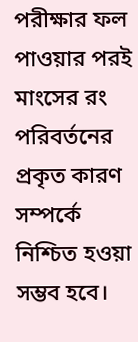পরীক্ষার ফল পাওয়ার পরই মাংসের রং পরিবর্তনের প্রকৃত কারণ সম্পর্কে নিশ্চিত হওয়া সম্ভব হবে।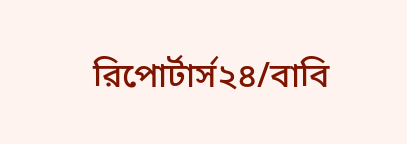রিপোর্টার্স২৪/বাবি